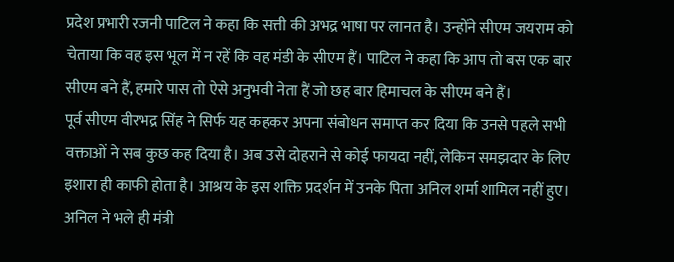प्रदेश प्रभारी रजनी पाटिल ने कहा कि सत्ती की अभद्र भाषा पर लानत है। उन्होंने सीएम जयराम को चेताया कि वह इस भूल में न रहें कि वह मंडी के सीएम हैं। पाटिल ने कहा कि आप तो बस एक बार सीएम बने हैं, हमारे पास तो ऐसे अनुभवी नेता हैं जो छह बार हिमाचल के सीएम बने हैं।
पूर्व सीएम वीरभद्र सिंह ने सिर्फ यह कहकर अपना संबोधन समाप्त कर दिया कि उनसे पहले सभी वक्ताओं ने सब कुछ कह दिया है। अब उसे दोहराने से कोई फायदा नहीं, लेकिन समझदार के लिए इशारा ही काफी होता है। आश्रय के इस शक्ति प्रदर्शन में उनके पिता अनिल शर्मा शामिल नहीं हुए।
अनिल ने भले ही मंत्री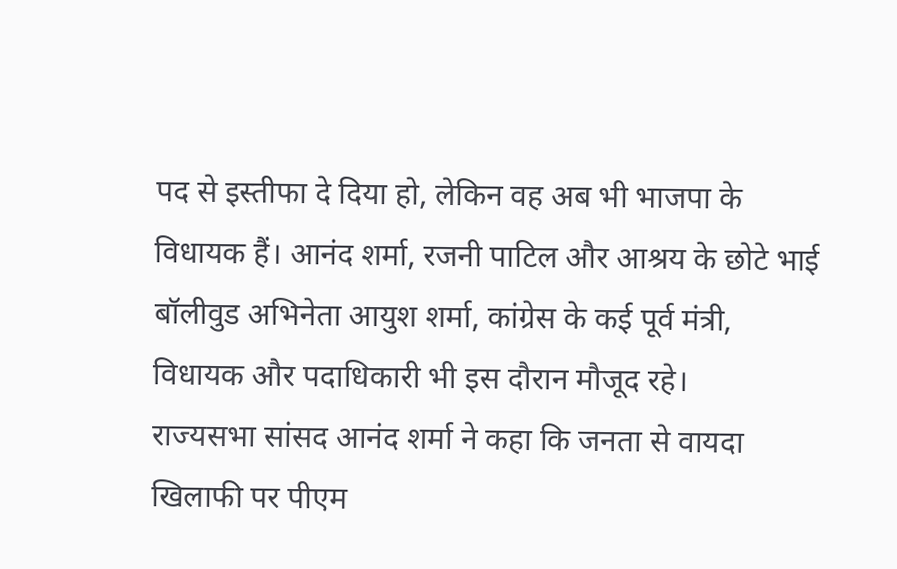पद से इस्तीफा दे दिया हो, लेकिन वह अब भी भाजपा के विधायक हैं। आनंद शर्मा, रजनी पाटिल और आश्रय के छोटे भाई बॉलीवुड अभिनेता आयुश शर्मा, कांग्रेस के कई पूर्व मंत्री, विधायक और पदाधिकारी भी इस दौरान मौजूद रहे।
राज्यसभा सांसद आनंद शर्मा ने कहा कि जनता से वायदा खिलाफी पर पीएम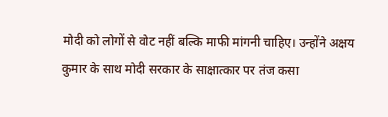मोदी को लोगों से वोट नहीं बल्कि माफी मांगनी चाहिए। उन्होंने अक्षय कुमार के साथ मोदी सरकार के साक्षात्कार पर तंज कसा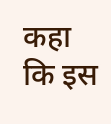कहा कि इस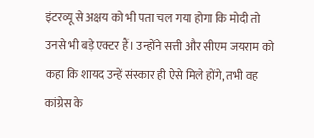इंटरव्यू से अक्षय को भी पता चल गया होगा कि मोदी तो उनसे भी बड़े एक्टर हैं। उन्होंने सत्ती और सीएम जयराम को कहा कि शायद उन्हें संस्कार ही ऐसे मिले होंगे, तभी वह कांग्रेस के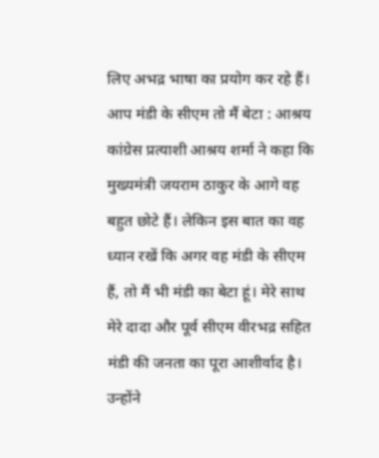लिए अभद्र भाषा का प्रयोग कर रहे हैं।
आप मंडी के सीएम तो मैं बेटा : आश्रय
कांग्रेस प्रत्याशी आश्रय शर्मा ने कहा कि मुख्यमंत्री जयराम ठाकुर के आगे वह बहुत छोटे हैं। लेकिन इस बात का वह ध्यान रखें कि अगर वह मंडी के सीएम हैं, तो मैं भी मंडी का बेटा हूं। मेरे साथ मेरे दादा और पूर्व सीएम वीरभद्र सहित मंडी की जनता का पूरा आशीर्वाद है। उन्होंने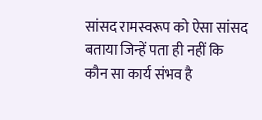सांसद रामस्वरूप को ऐसा सांसद बताया जिन्हें पता ही नहीं कि कौन सा कार्य संभव है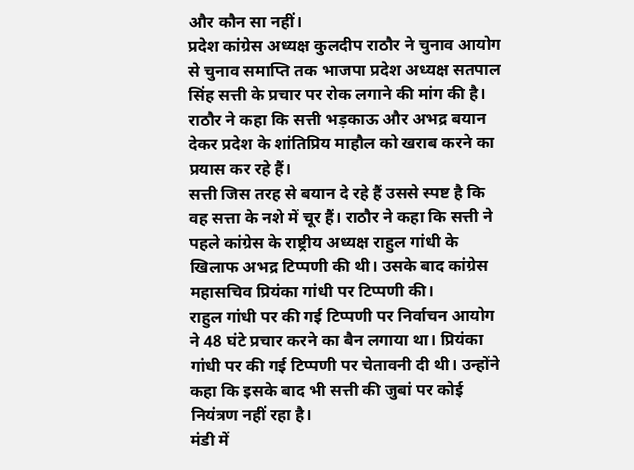और कौन सा नहीं।
प्रदेश कांग्रेस अध्यक्ष कुलदीप राठौर ने चुनाव आयोग से चुनाव समाप्ति तक भाजपा प्रदेश अध्यक्ष सतपाल सिंह सत्ती के प्रचार पर रोक लगाने की मांग की है। राठौर ने कहा कि सत्ती भड़काऊ और अभद्र बयान देकर प्रदेश के शांतिप्रिय माहौल को खराब करने का प्रयास कर रहे हैं।
सत्ती जिस तरह से बयान दे रहे हैं उससे स्पष्ट है कि वह सत्ता के नशे में चूर हैं। राठौर ने कहा कि सत्ती ने पहले कांग्रेस के राष्ट्रीय अध्यक्ष राहुल गांधी के खिलाफ अभद्र टिप्पणी की थी। उसके बाद कांग्रेस महासचिव प्रियंका गांधी पर टिप्पणी की।
राहुल गांधी पर की गई टिप्पणी पर निर्वाचन आयोग ने 48 घंटे प्रचार करने का बैन लगाया था। प्रियंका गांधी पर की गई टिप्पणी पर चेतावनी दी थी। उन्होंने कहा कि इसके बाद भी सत्ती की जुबां पर कोई नियंत्रण नहीं रहा है।
मंडी में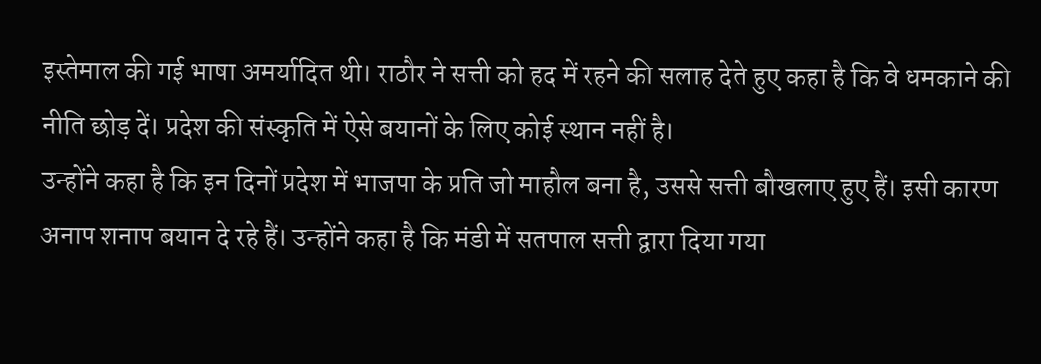इस्तेमाल की गई भाषा अमर्यादित थी। राठौर ने सत्ती को हद में रहने की सलाह देते हुए कहा है कि वे धमकाने की नीति छोड़ दें। प्रदेश की संस्कृति में ऐसे बयानों के लिए कोई स्थान नहीं है।
उन्होंने कहा है कि इन दिनों प्रदेश में भाजपा के प्रति जो माहौल बना है, उससे सत्ती बौखलाए हुए हैं। इसी कारण अनाप शनाप बयान दे रहे हैं। उन्होंने कहा है कि मंडी में सतपाल सत्ती द्वारा दिया गया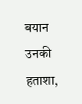बयान उनकी हताशा,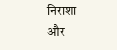निराशा और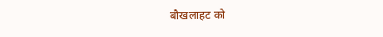बौखलाहट को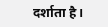दर्शाता है।